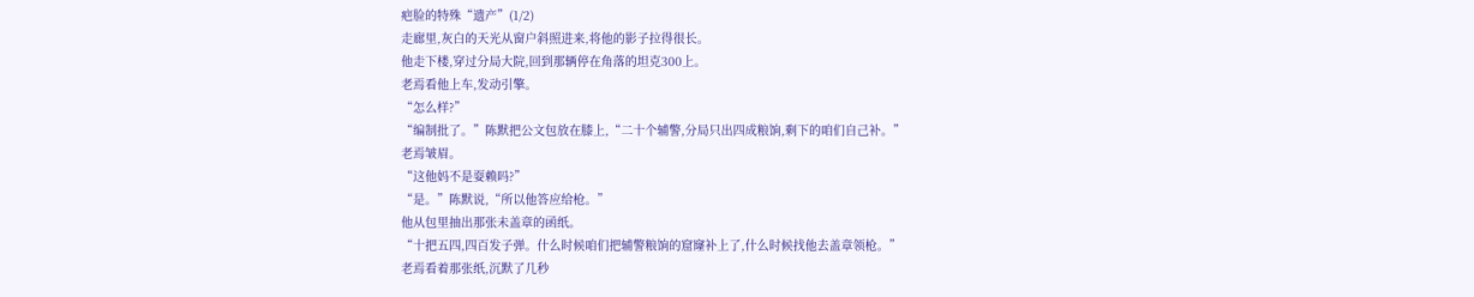疤脸的特殊“遗产”(1/2)
走廊里,灰白的天光从窗户斜照进来,将他的影子拉得很长。
他走下楼,穿过分局大院,回到那辆停在角落的坦克300上。
老焉看他上车,发动引擎。
“怎么样?”
“编制批了。”陈默把公文包放在膝上,“二十个辅警,分局只出四成粮饷,剩下的咱们自己补。”
老焉皱眉。
“这他妈不是耍赖吗?”
“是。”陈默说,“所以他答应给枪。”
他从包里抽出那张未盖章的函纸。
“十把五四,四百发子弹。什么时候咱们把辅警粮饷的窟窿补上了,什么时候找他去盖章领枪。”
老焉看着那张纸,沉默了几秒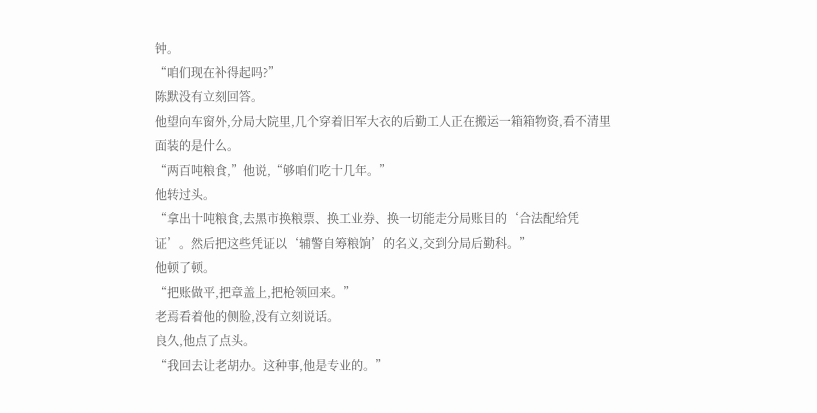钟。
“咱们现在补得起吗?”
陈默没有立刻回答。
他望向车窗外,分局大院里,几个穿着旧军大衣的后勤工人正在搬运一箱箱物资,看不清里面装的是什么。
“两百吨粮食,”他说,“够咱们吃十几年。”
他转过头。
“拿出十吨粮食,去黑市换粮票、换工业券、换一切能走分局账目的‘合法配给凭证’。然后把这些凭证以‘辅警自筹粮饷’的名义,交到分局后勤科。”
他顿了顿。
“把账做平,把章盖上,把枪领回来。”
老焉看着他的侧脸,没有立刻说话。
良久,他点了点头。
“我回去让老胡办。这种事,他是专业的。”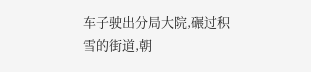车子驶出分局大院,碾过积雪的街道,朝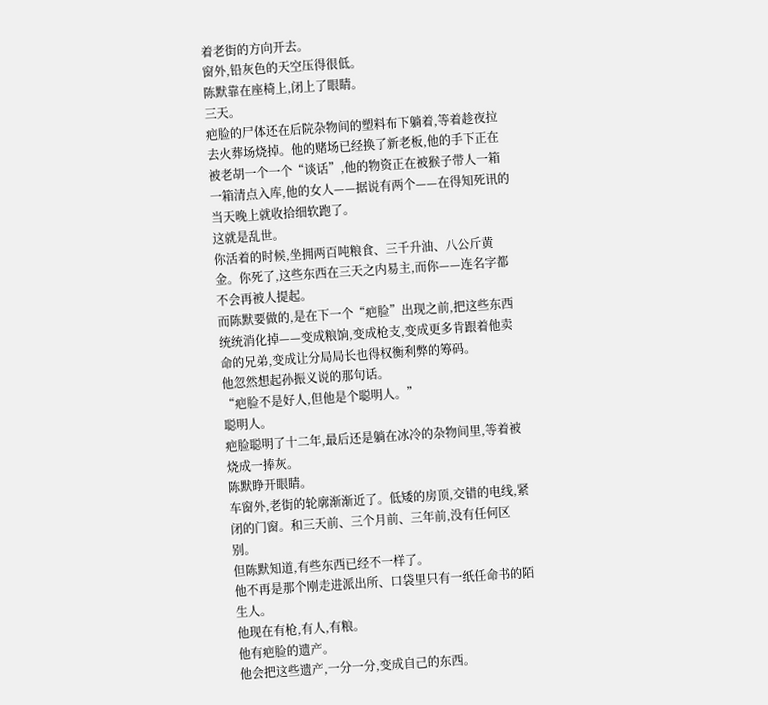着老街的方向开去。
窗外,铅灰色的天空压得很低。
陈默靠在座椅上,闭上了眼睛。
三天。
疤脸的尸体还在后院杂物间的塑料布下躺着,等着趁夜拉去火葬场烧掉。他的赌场已经换了新老板,他的手下正在被老胡一个一个“谈话”,他的物资正在被猴子带人一箱一箱清点入库,他的女人——据说有两个——在得知死讯的当天晚上就收拾细软跑了。
这就是乱世。
你活着的时候,坐拥两百吨粮食、三千升油、八公斤黄金。你死了,这些东西在三天之内易主,而你——连名字都不会再被人提起。
而陈默要做的,是在下一个“疤脸”出现之前,把这些东西统统消化掉——变成粮饷,变成枪支,变成更多肯跟着他卖命的兄弟,变成让分局局长也得权衡利弊的筹码。
他忽然想起孙振义说的那句话。
“疤脸不是好人,但他是个聪明人。”
聪明人。
疤脸聪明了十二年,最后还是躺在冰冷的杂物间里,等着被烧成一捧灰。
陈默睁开眼睛。
车窗外,老街的轮廓渐渐近了。低矮的房顶,交错的电线,紧闭的门窗。和三天前、三个月前、三年前,没有任何区别。
但陈默知道,有些东西已经不一样了。
他不再是那个刚走进派出所、口袋里只有一纸任命书的陌生人。
他现在有枪,有人,有粮。
他有疤脸的遗产。
他会把这些遗产,一分一分,变成自己的东西。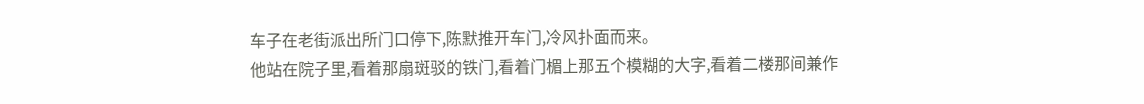车子在老街派出所门口停下,陈默推开车门,冷风扑面而来。
他站在院子里,看着那扇斑驳的铁门,看着门楣上那五个模糊的大字,看着二楼那间兼作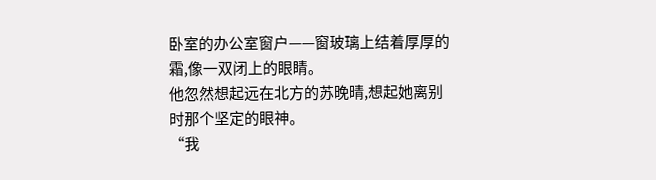卧室的办公室窗户——窗玻璃上结着厚厚的霜,像一双闭上的眼睛。
他忽然想起远在北方的苏晚晴,想起她离别时那个坚定的眼神。
“我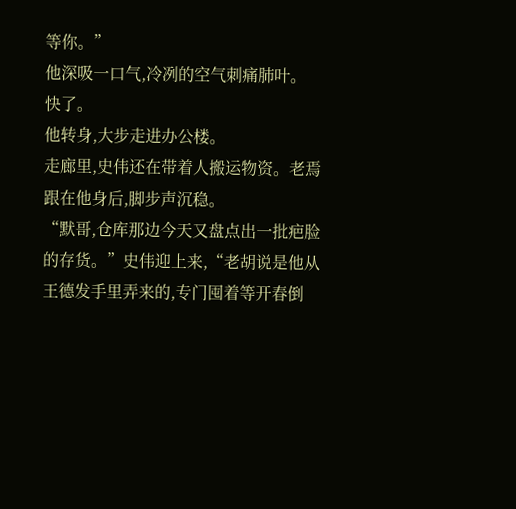等你。”
他深吸一口气,冷冽的空气刺痛肺叶。
快了。
他转身,大步走进办公楼。
走廊里,史伟还在带着人搬运物资。老焉跟在他身后,脚步声沉稳。
“默哥,仓库那边今天又盘点出一批疤脸的存货。”史伟迎上来,“老胡说是他从王德发手里弄来的,专门囤着等开春倒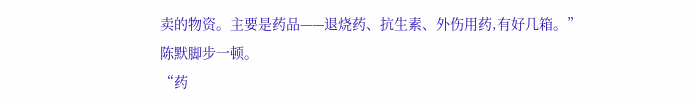卖的物资。主要是药品——退烧药、抗生素、外伤用药,有好几箱。”
陈默脚步一顿。
“药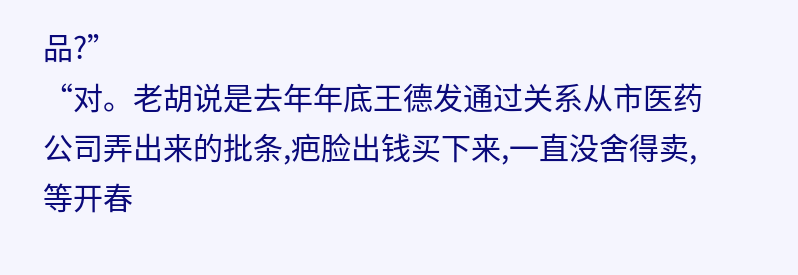品?”
“对。老胡说是去年年底王德发通过关系从市医药公司弄出来的批条,疤脸出钱买下来,一直没舍得卖,等开春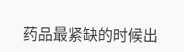药品最紧缺的时候出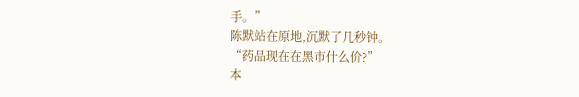手。”
陈默站在原地,沉默了几秒钟。
“药品现在在黑市什么价?”
本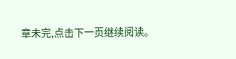章未完,点击下一页继续阅读。